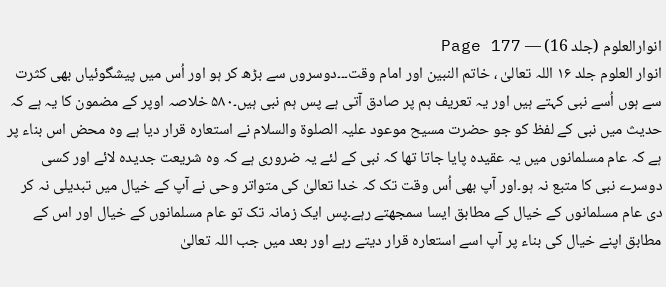انوارالعلوم (جلد 16) — Page 177
انوار العلوم جلد ۱۶ اللہ تعالیٰ ، خاتم النبین اور امام وقت۔۔۔دوسروں سے بڑھ کر ہو اور اُس میں پیشگوئیاں بھی کثرت سے ہوں اُسے نبی کہتے ہیں اور یہ تعریف ہم پر صادق آتی ہے پس ہم نبی ہیں۔۵۸۰ خلاصہ اوپر کے مضمون کا یہ ہے کہ حدیث میں نبی کے لفظ کو جو حضرت مسیح موعود علیہ الصلوۃ والسلام نے استعارہ قرار دیا ہے وہ محض اس بناء پر ہے کہ عام مسلمانوں میں یہ عقیدہ پایا جاتا تھا کہ نبی کے لئے یہ ضروری ہے کہ وہ شریعت جدیدہ لائے اور کسی دوسرے نبی کا متبع نہ ہو۔اور آپ بھی اُس وقت تک کہ خدا تعالیٰ کی متواتر وحی نے آپ کے خیال میں تبدیلی نہ کر دی عام مسلمانوں کے خیال کے مطابق ایسا سمجھتے رہے۔پس ایک زمانہ تک تو عام مسلمانوں کے خیال اور اس کے مطابق اپنے خیال کی بناء پر آپ اسے استعارہ قرار دیتے رہے اور بعد میں جب اللہ تعالیٰ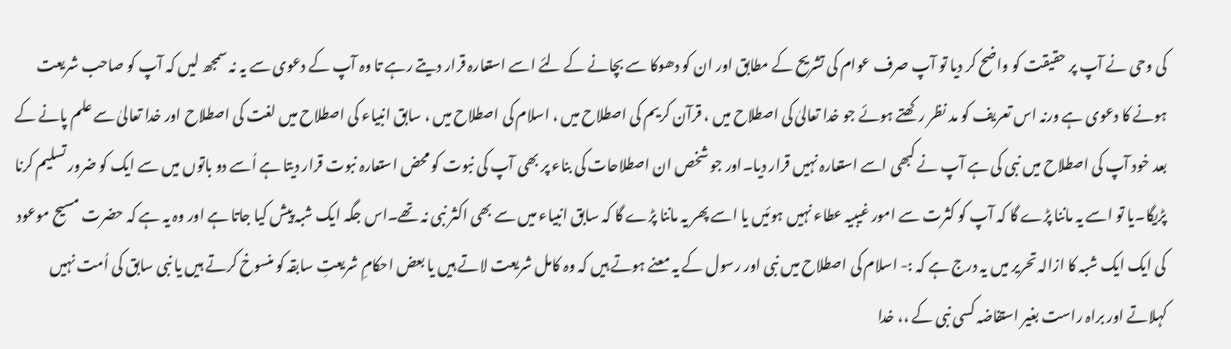کی وحی نے آپ پر حقیقت کو واضح کر دیا تو آپ صرف عوام کی تشریح کے مطابق اور ان کو دھوکا سے بچانے کے لئے اسے استعارہ قرار دیتے رہے تا وہ آپ کے دعوی سے یہ نہ سمجھ لیں کہ آپ کو صاحب شریعت ہونے کا دعوی ہے ورنہ اس تعریف کو مد نظر رکھتے ہوئے جو خدا تعالیٰ کی اصطلاح میں ، قرآن کریم کی اصطلاح میں ، اسلام کی اصطلاح میں ، سابق انبیاء کی اصطلاح میں لغت کی اصطلاح اور خدا تعالیٰ سے علم پانے کے بعد خود آپ کی اصطلاح میں نبی کی ہے آپ نے کبھی اسے استعارہ نہیں قرار دیا۔اور جو شخص ان اصطلاحات کی بناء پر بھی آپ کی نبوت کو محض استعارہ نبوت قرار دیتا ہے اُسے دو باتوں میں سے ایک کو ضرور تسلیم کرنا پڑیگا۔یا تو اسے یہ ماننا پڑے گا کہ آپ کو کثرت سے امور غیبیہ عطاء نہیں ہوئیں یا اسے پھر یہ ماننا پڑے گا کہ سابق انبیاء میں سے بھی اکثر نبی نہ تھے۔اس جگہ ایک شبہ پیش کیا جاتا ہے اور وہ یہ ہے کہ حضرت مسیح موعود کی ایک ایک شبہ کا ازالہ تحریر میں یہ درج ہے کہ :- اسلام کی اصطلاح میں نبی اور رسول کے یہ معنے ہوتے ہیں کہ وہ کامل شریعت لاتے ہیں یا بعض احکامِ شریعتِ سابقہ کو منسوخ کرتے ہیں یا نبی سابق کی اُمت نہیں کہلاتے اور براہ راست بغیر استفاضہ کسی نبی کے ،، خدا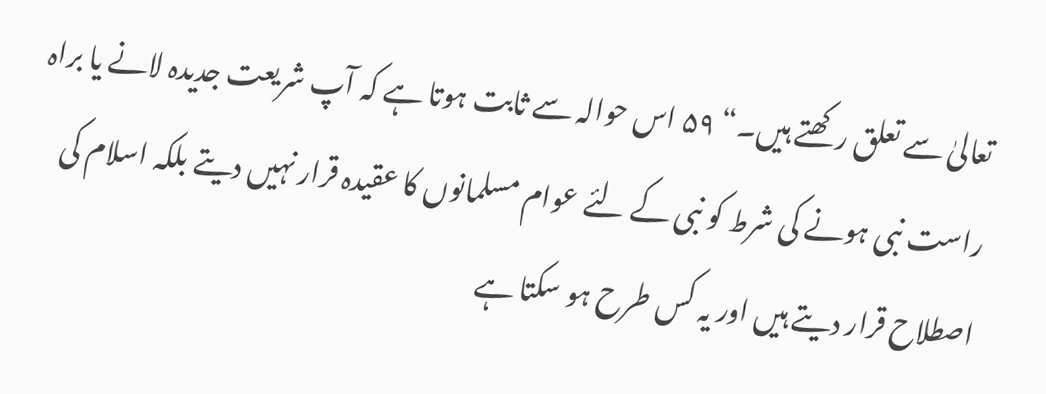تعالیٰ سے تعلق رکھتے ہیں۔“ ۵۹ اس حوالہ سے ثابت ہوتا ہے کہ آپ شریعت جدیدہ لانے یا براہ راست نبی ہونے کی شرط کو نبی کے لئے عوام مسلمانوں کا عقیدہ قرار نہیں دیتے بلکہ اسلام کی اصطلاح قرار دیتے ہیں اور یہ کس طرح ہو سکتا ہے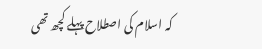کہ اسلام کی اصطلاح پہلے کچھ تھی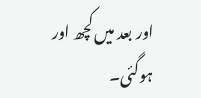اور بعد میں کچھ اور ہوگئی۔